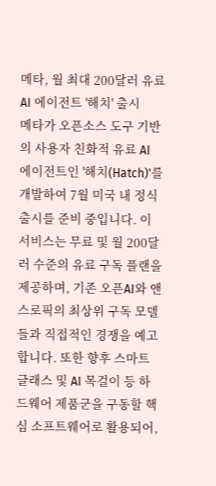메타, 월 최대 200달러 유료 AI 에이전트 '해치' 출시
메타가 오픈소스 도구 기반의 사용자 친화적 유료 AI 에이전트인 '해치(Hatch)'를 개발하여 7월 미국 내 정식 출시를 준비 중입니다. 이 서비스는 무료 및 월 200달러 수준의 유료 구독 플랜을 제공하며, 기존 오픈AI와 앤스로픽의 최상위 구독 모델들과 직접적인 경쟁을 예고합니다. 또한 향후 스마트 글래스 및 AI 목걸이 등 하드웨어 제품군을 구동할 핵심 소프트웨어로 활용되어,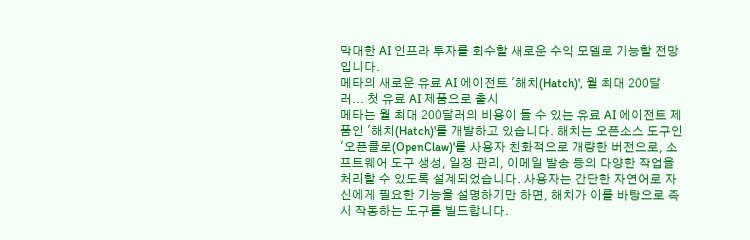막대한 AI 인프라 투자를 회수할 새로운 수익 모델로 기능할 전망입니다.
메타의 새로운 유료 AI 에이전트 '해치(Hatch)', 월 최대 200달러... 첫 유료 AI 제품으로 출시
메타는 월 최대 200달러의 비용이 들 수 있는 유료 AI 에이전트 제품인 '해치(Hatch)'를 개발하고 있습니다. 해치는 오픈소스 도구인 '오픈클로(OpenClaw)'를 사용자 친화적으로 개량한 버전으로, 소프트웨어 도구 생성, 일정 관리, 이메일 발송 등의 다양한 작업을 처리할 수 있도록 설계되었습니다. 사용자는 간단한 자연어로 자신에게 필요한 기능을 설명하기만 하면, 해치가 이를 바탕으로 즉시 작동하는 도구를 빌드합니다.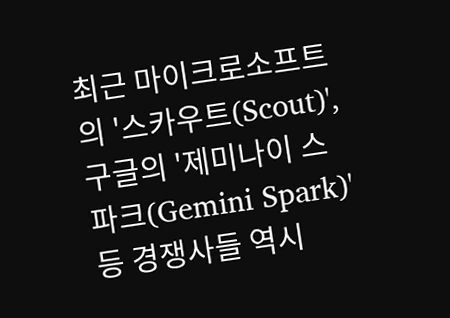최근 마이크로소프트의 '스카우트(Scout)', 구글의 '제미나이 스파크(Gemini Spark)' 등 경쟁사들 역시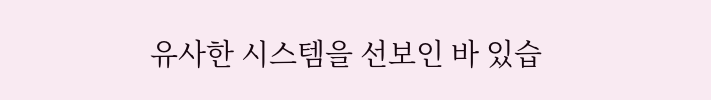유사한 시스템을 선보인 바 있습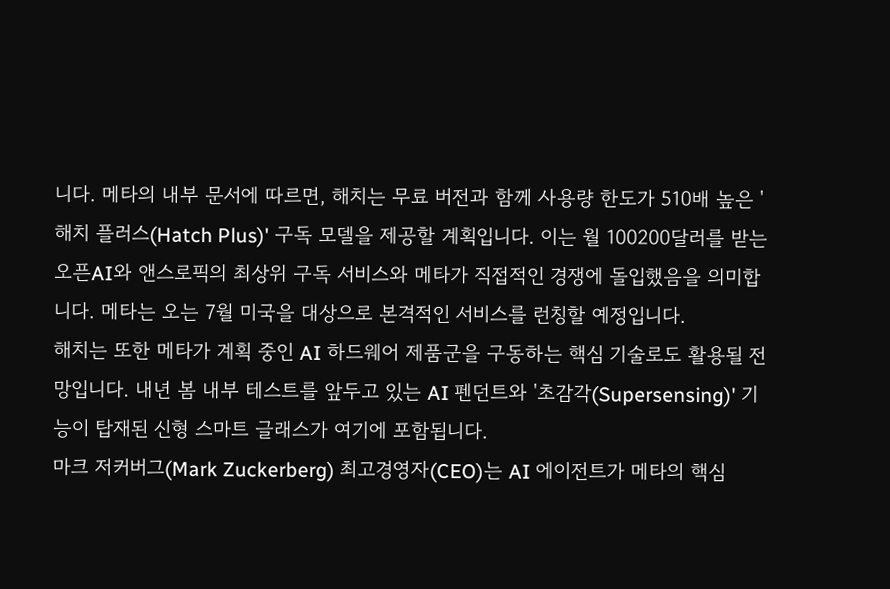니다. 메타의 내부 문서에 따르면, 해치는 무료 버전과 함께 사용량 한도가 510배 높은 '해치 플러스(Hatch Plus)' 구독 모델을 제공할 계획입니다. 이는 월 100200달러를 받는 오픈AI와 앤스로픽의 최상위 구독 서비스와 메타가 직접적인 경쟁에 돌입했음을 의미합니다. 메타는 오는 7월 미국을 대상으로 본격적인 서비스를 런칭할 예정입니다.
해치는 또한 메타가 계획 중인 AI 하드웨어 제품군을 구동하는 핵심 기술로도 활용될 전망입니다. 내년 봄 내부 테스트를 앞두고 있는 AI 펜던트와 '초감각(Supersensing)' 기능이 탑재된 신형 스마트 글래스가 여기에 포함됩니다.
마크 저커버그(Mark Zuckerberg) 최고경영자(CEO)는 AI 에이전트가 메타의 핵심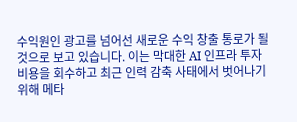수익원인 광고를 넘어선 새로운 수익 창출 통로가 될 것으로 보고 있습니다. 이는 막대한 AI 인프라 투자 비용을 회수하고 최근 인력 감축 사태에서 벗어나기 위해 메타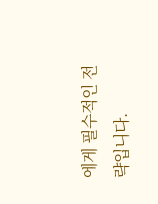에게 필수적인 전략입니다.